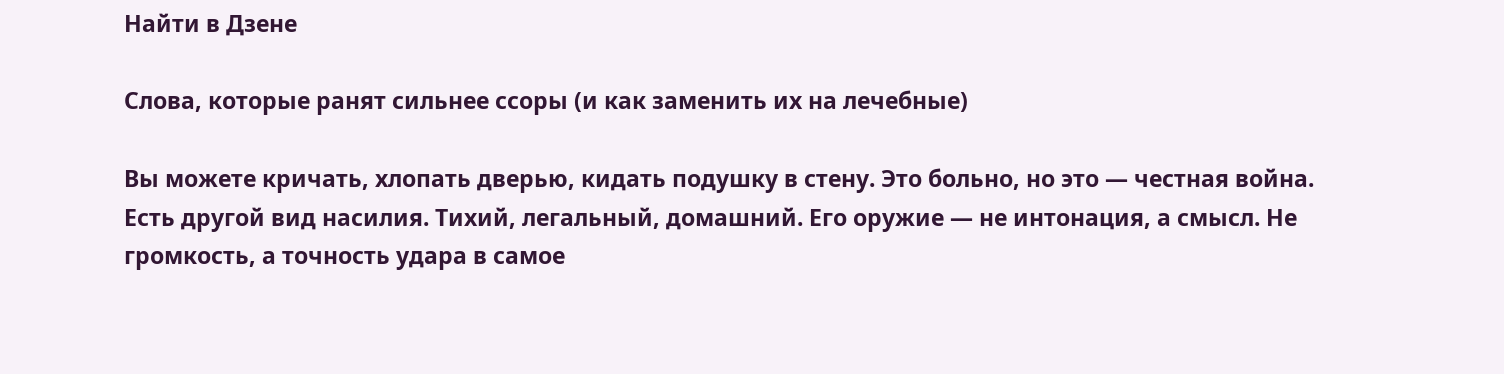Найти в Дзене

Слова, которые ранят сильнее ссоры (и как заменить их на лечебные)

Вы можете кричать, хлопать дверью, кидать подушку в стену. Это больно, но это — честная война. Есть другой вид насилия. Тихий, легальный, домашний. Его оружие — не интонация, а смысл. Не громкость, а точность удара в самое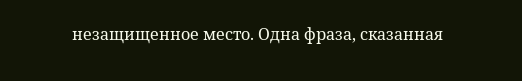незащищенное место. Одна фраза, сказанная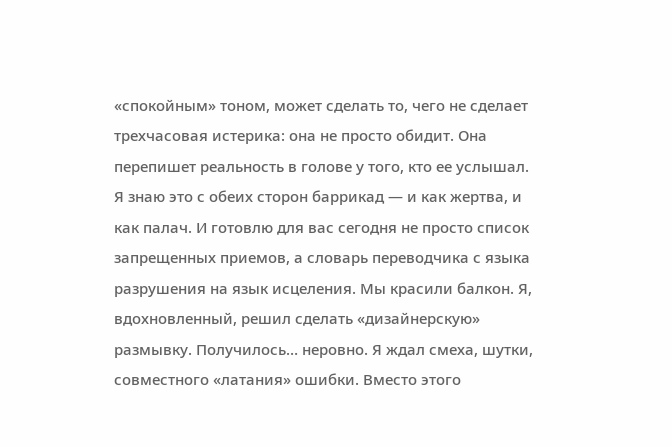«спокойным» тоном, может сделать то, чего не сделает трехчасовая истерика: она не просто обидит. Она перепишет реальность в голове у того, кто ее услышал. Я знаю это с обеих сторон баррикад — и как жертва, и как палач. И готовлю для вас сегодня не просто список запрещенных приемов, а словарь переводчика с языка разрушения на язык исцеления. Мы красили балкон. Я, вдохновленный, решил сделать «дизайнерскую» размывку. Получилось… неровно. Я ждал смеха, шутки, совместного «латания» ошибки. Вместо этого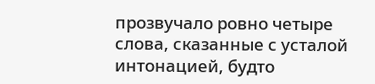прозвучало ровно четыре слова, сказанные с усталой интонацией, будто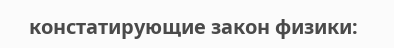констатирующие закон физики: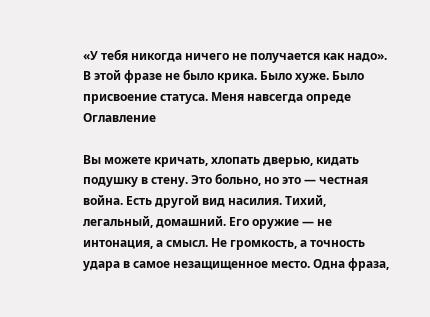«У тебя никогда ничего не получается как надо». В этой фразе не было крика. Было хуже. Было присвоение статуса. Меня навсегда опреде
Оглавление

Вы можете кричать, хлопать дверью, кидать подушку в стену. Это больно, но это — честная война. Есть другой вид насилия. Тихий, легальный, домашний. Его оружие — не интонация, а смысл. Не громкость, а точность удара в самое незащищенное место. Одна фраза,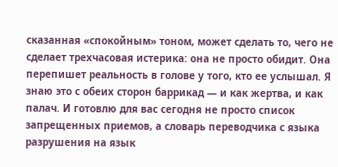сказанная «спокойным» тоном, может сделать то, чего не сделает трехчасовая истерика: она не просто обидит. Она перепишет реальность в голове у того, кто ее услышал. Я знаю это с обеих сторон баррикад — и как жертва, и как палач. И готовлю для вас сегодня не просто список запрещенных приемов, а словарь переводчика с языка разрушения на язык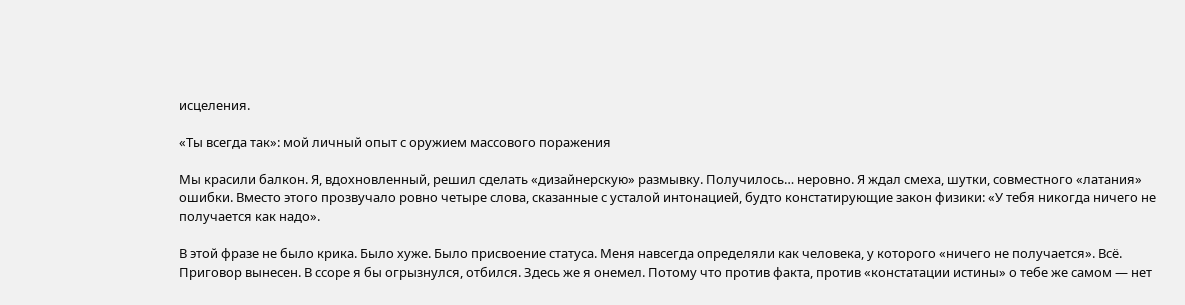исцеления.

«Ты всегда так»: мой личный опыт с оружием массового поражения

Мы красили балкон. Я, вдохновленный, решил сделать «дизайнерскую» размывку. Получилось… неровно. Я ждал смеха, шутки, совместного «латания» ошибки. Вместо этого прозвучало ровно четыре слова, сказанные с усталой интонацией, будто констатирующие закон физики: «У тебя никогда ничего не получается как надо».

В этой фразе не было крика. Было хуже. Было присвоение статуса. Меня навсегда определяли как человека, у которого «ничего не получается». Всё. Приговор вынесен. В ссоре я бы огрызнулся, отбился. Здесь же я онемел. Потому что против факта, против «констатации истины» о тебе же самом — нет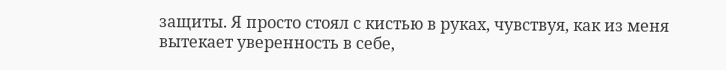защиты. Я просто стоял с кистью в руках, чувствуя, как из меня вытекает уверенность в себе,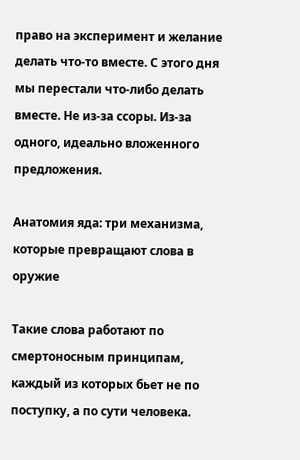право на эксперимент и желание делать что-то вместе. С этого дня мы перестали что-либо делать вместе. Не из-за ссоры. Из-за одного, идеально вложенного предложения.

Анатомия яда: три механизма, которые превращают слова в оружие

Такие слова работают по смертоносным принципам, каждый из которых бьет не по поступку, а по сути человека.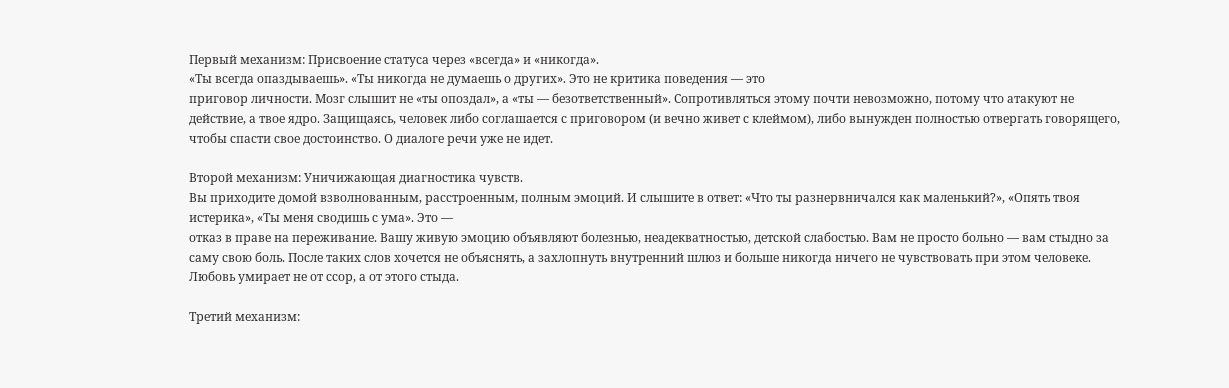Первый механизм: Присвоение статуса через «всегда» и «никогда».
«Ты всегда опаздываешь». «Ты никогда не думаешь о других». Это не критика поведения — это
приговор личности. Мозг слышит не «ты опоздал», а «ты — безответственный». Сопротивляться этому почти невозможно, потому что атакуют не действие, а твое ядро. Защищаясь, человек либо соглашается с приговором (и вечно живет с клеймом), либо вынужден полностью отвергать говорящего, чтобы спасти свое достоинство. О диалоге речи уже не идет.

Второй механизм: Уничижающая диагностика чувств.
Вы приходите домой взволнованным, расстроенным, полным эмоций. И слышите в ответ: «Что ты разнервничался как маленький?», «Опять твоя истерика», «Ты меня сводишь с ума». Это —
отказ в праве на переживание. Вашу живую эмоцию объявляют болезнью, неадекватностью, детской слабостью. Вам не просто больно — вам стыдно за саму свою боль. После таких слов хочется не объяснять, а захлопнуть внутренний шлюз и больше никогда ничего не чувствовать при этом человеке. Любовь умирает не от ссор, а от этого стыда.

Третий механизм: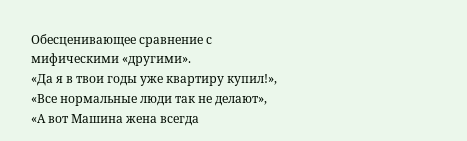Обесценивающее сравнение с мифическими «другими».
«Да я в твои годы уже квартиру купил!», «Все нормальные люди так не делают», «А вот Машина жена всегда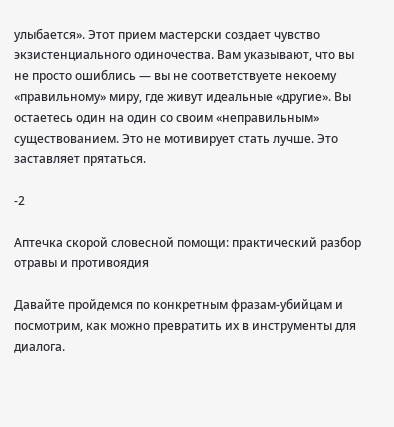улыбается». Этот прием мастерски создает чувство
экзистенциального одиночества. Вам указывают, что вы не просто ошиблись — вы не соответствуете некоему «правильному» миру, где живут идеальные «другие». Вы остаетесь один на один со своим «неправильным» существованием. Это не мотивирует стать лучше. Это заставляет прятаться.

-2

Аптечка скорой словесной помощи: практический разбор отравы и противоядия

Давайте пройдемся по конкретным фразам-убийцам и посмотрим, как можно превратить их в инструменты для диалога.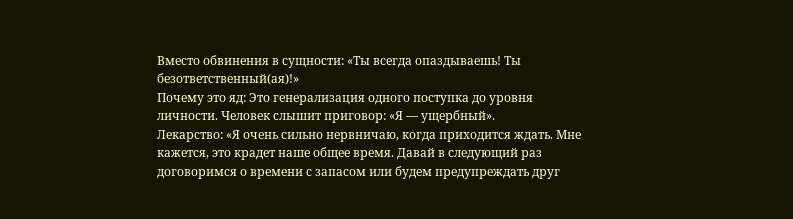Вместо обвинения в сущности: «Ты всегда опаздываешь! Ты безответственный(ая)!»
Почему это яд: Это генерализация одного поступка до уровня личности. Человек слышит приговор: «Я — ущербный».
Лекарство: «Я очень сильно нервничаю, когда приходится ждать. Мне кажется, это крадет наше общее время. Давай в следующий раз договоримся о времени с запасом или будем предупреждать друг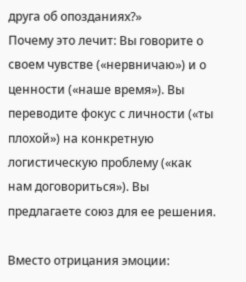друга об опозданиях?»
Почему это лечит: Вы говорите о своем чувстве («нервничаю») и о ценности («наше время»). Вы переводите фокус с личности («ты плохой») на конкретную логистическую проблему («как нам договориться»). Вы предлагаете союз для ее решения.

Вместо отрицания эмоции: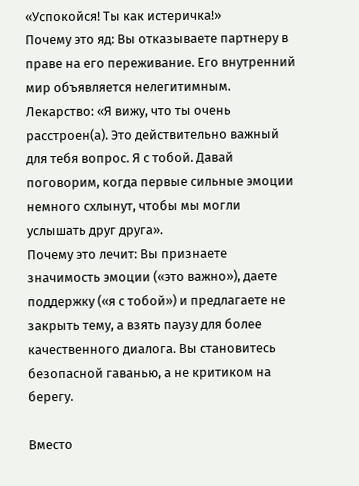«Успокойся! Ты как истеричка!»
Почему это яд: Вы отказываете партнеру в праве на его переживание. Его внутренний мир объявляется нелегитимным.
Лекарство: «Я вижу, что ты очень расстроен(а). Это действительно важный для тебя вопрос. Я с тобой. Давай поговорим, когда первые сильные эмоции немного схлынут, чтобы мы могли услышать друг друга».
Почему это лечит: Вы признаете значимость эмоции («это важно»), даете поддержку («я с тобой») и предлагаете не закрыть тему, а взять паузу для более качественного диалога. Вы становитесь безопасной гаванью, а не критиком на берегу.

Вместо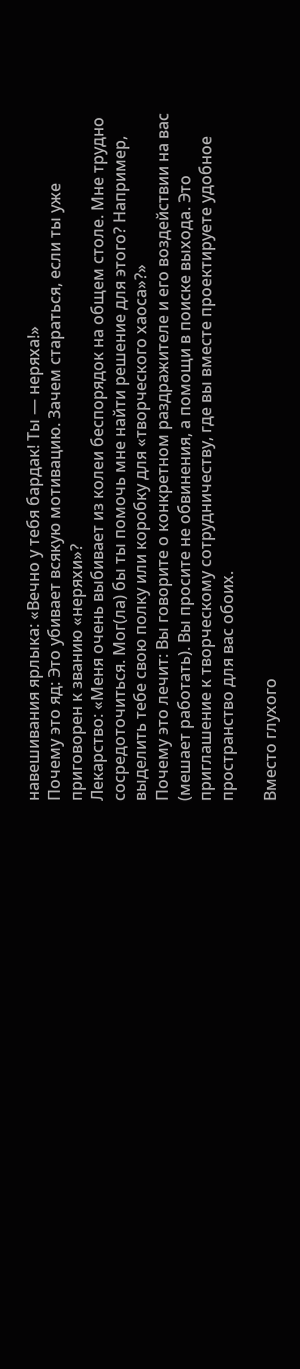навешивания ярлыка: «Вечно у тебя бардак! Ты — неряха!»
Почему это яд: Это убивает всякую мотивацию. Зачем стараться, если ты уже приговорен к званию «неряхи»?
Лекарство: «Меня очень выбивает из колеи беспорядок на общем столе. Мне трудно сосредоточиться. Мог(ла) бы ты помочь мне найти решение для этого? Например, выделить тебе свою полку или коробку для «творческого хаоса»?»
Почему это лечит: Вы говорите о конкретном раздражителе и его воздействии на вас (мешает работать). Вы просите не обвинения, а помощи в поиске выхода. Это приглашение к творческому сотрудничеству, где вы вместе проектируете удобное пространство для вас обоих.

Вместо глухого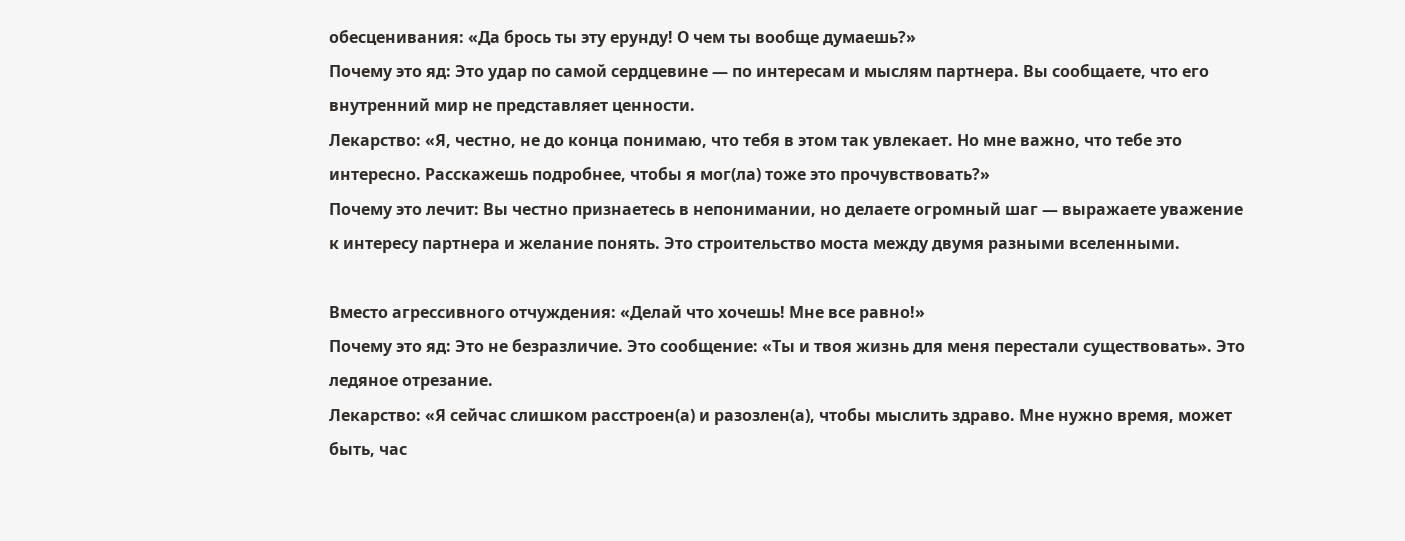обесценивания: «Да брось ты эту ерунду! О чем ты вообще думаешь?»
Почему это яд: Это удар по самой сердцевине — по интересам и мыслям партнера. Вы сообщаете, что его внутренний мир не представляет ценности.
Лекарство: «Я, честно, не до конца понимаю, что тебя в этом так увлекает. Но мне важно, что тебе это интересно. Расскажешь подробнее, чтобы я мог(ла) тоже это прочувствовать?»
Почему это лечит: Вы честно признаетесь в непонимании, но делаете огромный шаг — выражаете уважение к интересу партнера и желание понять. Это строительство моста между двумя разными вселенными.

Вместо агрессивного отчуждения: «Делай что хочешь! Мне все равно!»
Почему это яд: Это не безразличие. Это сообщение: «Ты и твоя жизнь для меня перестали существовать». Это ледяное отрезание.
Лекарство: «Я сейчас слишком расстроен(а) и разозлен(а), чтобы мыслить здраво. Мне нужно время, может быть, час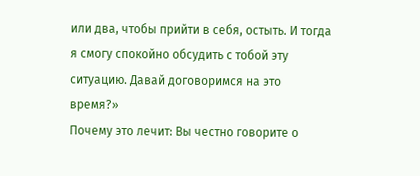или два, чтобы прийти в себя, остыть. И тогда я смогу спокойно обсудить с тобой эту ситуацию. Давай договоримся на это время?»
Почему это лечит: Вы честно говорите о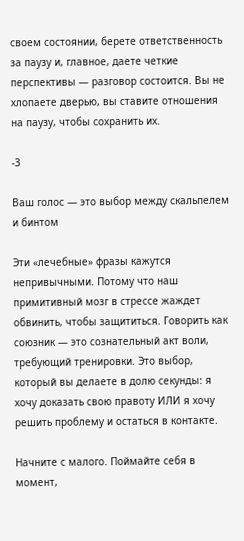своем состоянии, берете ответственность за паузу и, главное, даете четкие перспективы — разговор состоится. Вы не хлопаете дверью, вы ставите отношения на паузу, чтобы сохранить их.

-3

Ваш голос — это выбор между скальпелем и бинтом

Эти «лечебные» фразы кажутся непривычными. Потому что наш примитивный мозг в стрессе жаждет обвинить, чтобы защититься. Говорить как союзник — это сознательный акт воли, требующий тренировки. Это выбор, который вы делаете в долю секунды: я хочу доказать свою правоту ИЛИ я хочу решить проблему и остаться в контакте.

Начните с малого. Поймайте себя в момент,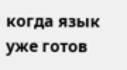когда язык уже готов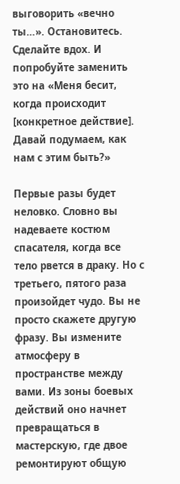выговорить «вечно ты…». Остановитесь. Сделайте вдох. И попробуйте заменить это на «Меня бесит, когда происходит [конкретное действие]. Давай подумаем, как нам с этим быть?»

Первые разы будет неловко. Словно вы надеваете костюм спасателя, когда все тело рвется в драку. Но с третьего, пятого раза произойдет чудо. Вы не просто скажете другую фразу. Вы измените атмосферу в пространстве между вами. Из зоны боевых действий оно начнет превращаться в мастерскую, где двое ремонтируют общую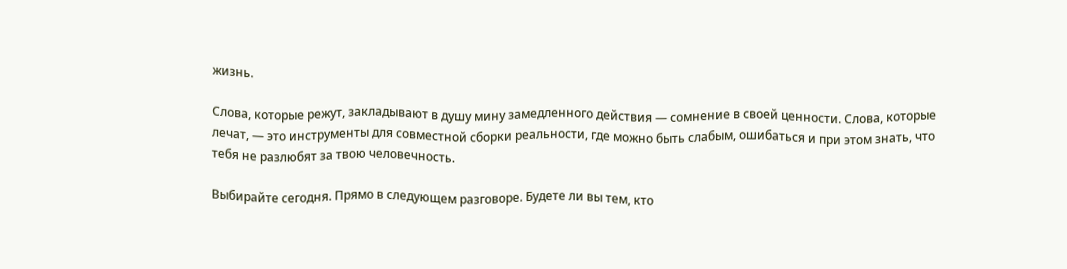жизнь.

Слова, которые режут, закладывают в душу мину замедленного действия — сомнение в своей ценности. Слова, которые лечат, — это инструменты для совместной сборки реальности, где можно быть слабым, ошибаться и при этом знать, что тебя не разлюбят за твою человечность.

Выбирайте сегодня. Прямо в следующем разговоре. Будете ли вы тем, кто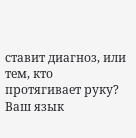ставит диагноз, или тем, кто протягивает руку? Ваш язык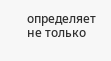определяет не только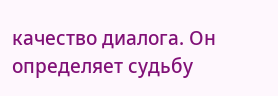качество диалога. Он определяет судьбу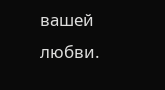вашей любви.